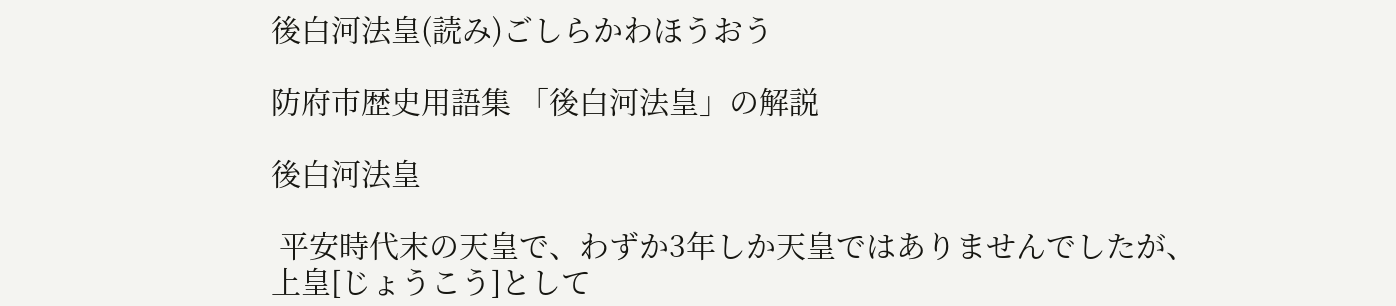後白河法皇(読み)ごしらかわほうおう

防府市歴史用語集 「後白河法皇」の解説

後白河法皇

 平安時代末の天皇で、わずか3年しか天皇ではありませんでしたが、上皇[じょうこう]として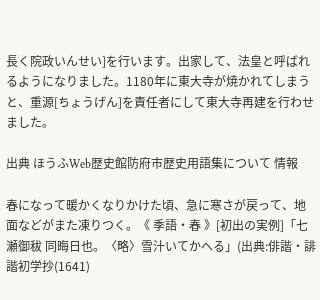長く院政いんせい]を行います。出家して、法皇と呼ばれるようになりました。1180年に東大寺が焼かれてしまうと、重源[ちょうげん]を責任者にして東大寺再建を行わせました。

出典 ほうふWeb歴史館防府市歴史用語集について 情報

春になって暖かくなりかけた頃、急に寒さが戻って、地面などがまた凍りつく。《 季語・春 》[初出の実例]「七瀬御秡 同晦日也。〈略〉雪汁いてかへる」(出典:俳諧・誹諧初学抄(1641)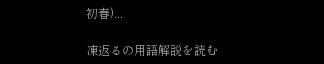初春)...

凍返るの用語解説を読む